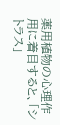薬用植物の心理作用に着目すると、「シトラス」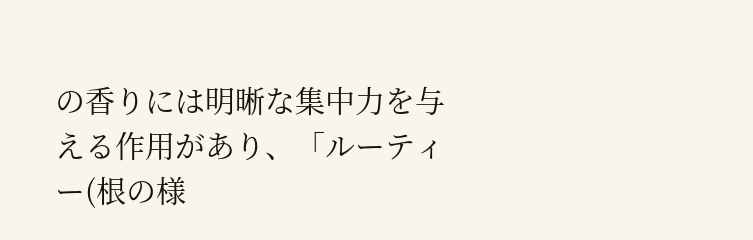の香りには明晰な集中力を与える作用があり、「ルーティー(根の様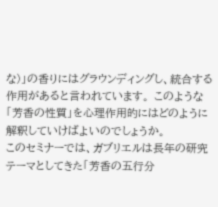な)」の香りにはグラウンディングし、統合する作用があると言われています。 このような「芳香の性質」を心理作用的にはどのように解釈していけばよいのでしょうか。
このセミナーでは、ガブリエルは長年の研究テーマとしてきた「芳香の五行分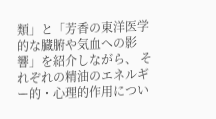類」と「芳香の東洋医学的な臓腑や気血への影響」を紹介しながら、 それぞれの精油のエネルギー的・心理的作用につい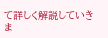て詳しく解説していきま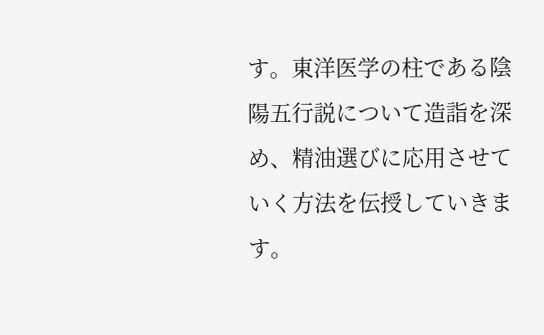す。東洋医学の柱である陰陽五行説について造詣を深め、精油選びに応用させていく方法を伝授していきます。